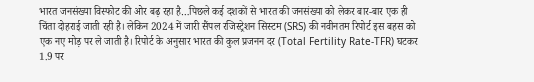भारत जनसंख्या विस्फोट की ओर बढ़ रहा है…पिछले कई दशकों से भारत की जनसंख्या को लेकर बार-बार एक ही चिंता दोहराई जाती रही है। लेकिन 2024 में जारी सैंपल रजिस्ट्रेशन सिस्टम (SRS) की नवीनतम रिपोर्ट इस बहस को एक नए मोड़ पर ले जाती है। रिपोर्ट के अनुसार भारत की कुल प्रजनन दर (Total Fertility Rate-TFR) घटकर 1.9 पर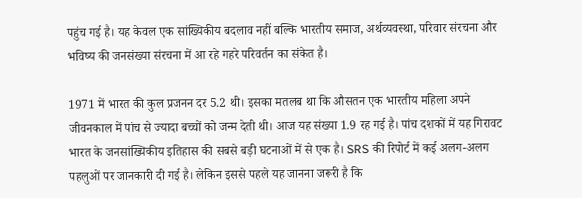पहुंच गई है। यह केवल एक सांख्यिकीय बदलाव नहीं बल्कि भारतीय समाज, अर्थव्यवस्था, परिवार संरचना और भविष्य की जनसंख्या संरचना में आ रहे गहरे परिवर्तन का संकेत है।

1971 में भारत की कुल प्रजनन दर 5.2 थी। इसका मतलब था कि औसतन एक भारतीय महिला अपने जीवनकाल में पांच से ज्यादा बच्चों को जन्म देती थी। आज यह संख्या 1.9 रह गई है। पांच दशकों में यह गिरावट भारत के जनसांख्यिकीय इतिहास की सबसे बड़ी घटनाओं में से एक है। SRS की रिपोर्ट में कई अलग-अलग पहलुओं पर जानकारी दी गई है। लेकिन इससे पहले यह जानना जरूरी है कि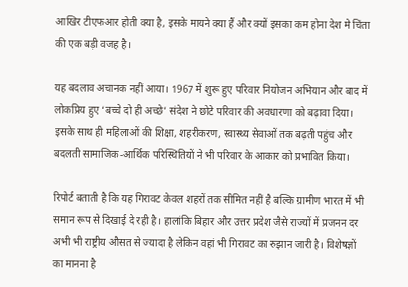आखिर टीएफआर होती क्या है, इसके मायने क्या हैं और क्यों इसका कम होना देश मे चिंता की एक बड़ी वजह है।

यह बदलाव अचानक नहीं आया। 1967 में शुरू हुए परिवार नियोजन अभियान और बाद में लोकप्रिय हुए ‘बच्चे दो ही अच्छे’ संदेश ने छोटे परिवार की अवधारणा को बढ़ावा दिया। इसके साथ ही महिलाओं की शिक्षा, शहरीकरण, स्वास्थ्य सेवाओं तक बढ़ती पहुंच और बदलती सामाजिक-आर्थिक परिस्थितियों ने भी परिवार के आकार को प्रभावित किया।

रिपोर्ट बताती है कि यह गिरावट केवल शहरों तक सीमित नहीं है बल्कि ग्रामीण भारत में भी समान रूप से दिखाई दे रही है। हालांकि बिहार और उत्तर प्रदेश जैसे राज्यों में प्रजनन दर अभी भी राष्ट्रीय औसत से ज्यादा है लेकिन वहां भी गिरावट का रुझान जारी है। विशेषज्ञों का मानना है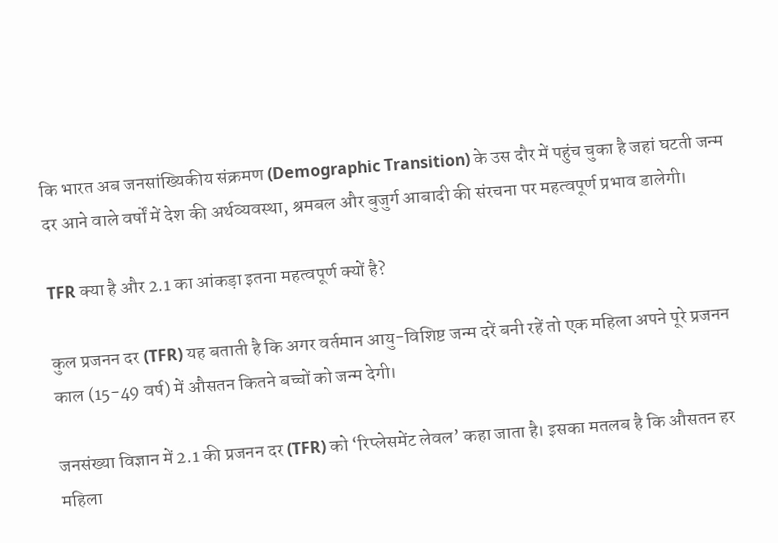कि भारत अब जनसांख्यिकीय संक्रमण (Demographic Transition) के उस दौर में पहुंच चुका है जहां घटती जन्म दर आने वाले वर्षों में देश की अर्थव्यवस्था, श्रमबल और बुजुर्ग आबादी की संरचना पर महत्वपूर्ण प्रभाव डालेगी।

TFR क्या है और 2.1 का आंकड़ा इतना महत्वपूर्ण क्यों है?

कुल प्रजनन दर (TFR) यह बताती है कि अगर वर्तमान आयु-विशिष्ट जन्म दरें बनी रहें तो एक महिला अपने पूरे प्रजनन काल (15-49 वर्ष) में औसतन कितने बच्चों को जन्म देगी।

जनसंख्या विज्ञान में 2.1 की प्रजनन दर (TFR) को ‘रिप्लेसमेंट लेवल’ कहा जाता है। इसका मतलब है कि औसतन हर महिला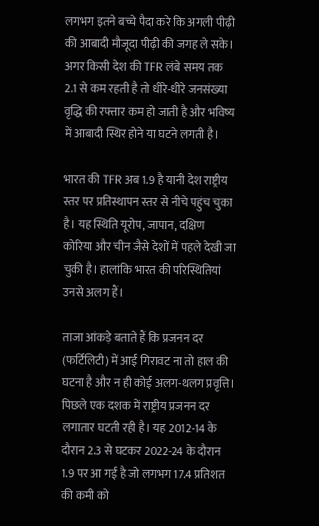लगभग इतने बच्चे पैदा करे कि अगली पीढ़ी की आबादी मौजूदा पीढ़ी की जगह ले सके। अगर किसी देश की TFR लंबे समय तक 2.1 से कम रहती है तो धीरे-धीरे जनसंख्या वृद्धि की रफ्तार कम हो जाती है और भविष्य में आबादी स्थिर होने या घटने लगती है।

भारत की TFR अब 1.9 है यानी देश राष्ट्रीय स्तर पर प्रतिस्थापन स्तर से नीचे पहुंच चुका है। यह स्थिति यूरोप, जापान, दक्षिण कोरिया और चीन जैसे देशों में पहले देखी जा चुकी है। हालांकि भारत की परिस्थितियां उनसे अलग हैं।

ताजा आंकड़े बताते हैं कि प्रजनन दर (फर्टिलिटी) में आई गिरावट ना तो हाल की घटना है और न ही कोई अलग-थलग प्रवृत्ति। पिछले एक दशक में राष्ट्रीय प्रजनन दर लगातार घटती रही है। यह 2012-14 के दौरान 2.3 से घटकर 2022-24 के दौरान 1.9 पर आ गई है जो लगभग 17.4 प्रतिशत की कमी को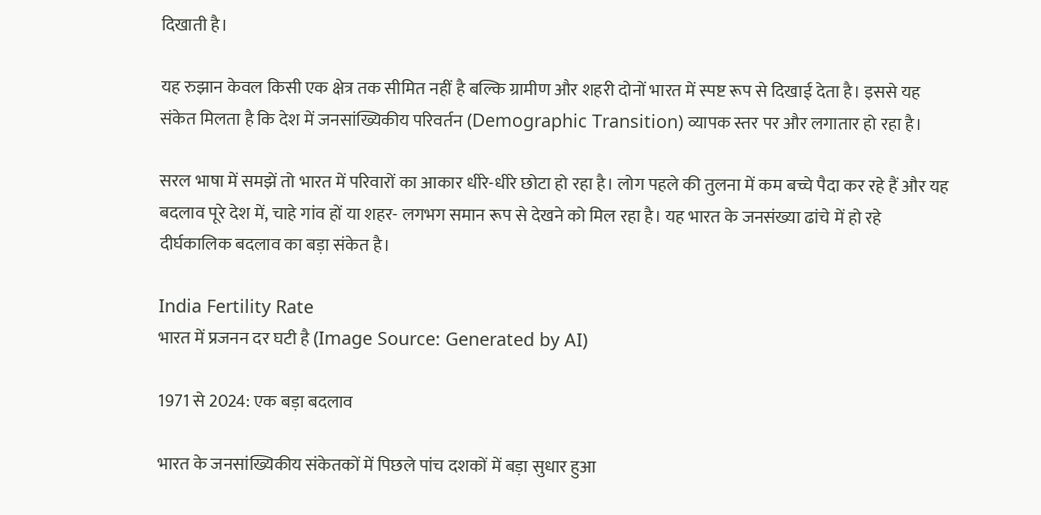दिखाती है।

यह रुझान केवल किसी एक क्षेत्र तक सीमित नहीं है बल्कि ग्रामीण और शहरी दोनों भारत में स्पष्ट रूप से दिखाई देता है। इससे यह संकेत मिलता है कि देश में जनसांख्यिकीय परिवर्तन (Demographic Transition) व्यापक स्तर पर और लगातार हो रहा है।

सरल भाषा में समझें तो भारत में परिवारों का आकार धीरे-धीरे छोटा हो रहा है। लोग पहले की तुलना में कम बच्चे पैदा कर रहे हैं और यह बदलाव पूरे देश में, चाहे गांव हों या शहर- लगभग समान रूप से देखने को मिल रहा है। यह भारत के जनसंख्या ढांचे में हो रहे दीर्घकालिक बदलाव का बड़ा संकेत है।

India Fertility Rate
भारत में प्रजनन दर घटी है (Image Source: Generated by AI)

1971 से 2024: एक बड़ा बदलाव

भारत के जनसांख्यिकीय संकेतकों में पिछले पांच दशकों में बड़ा सुधार हुआ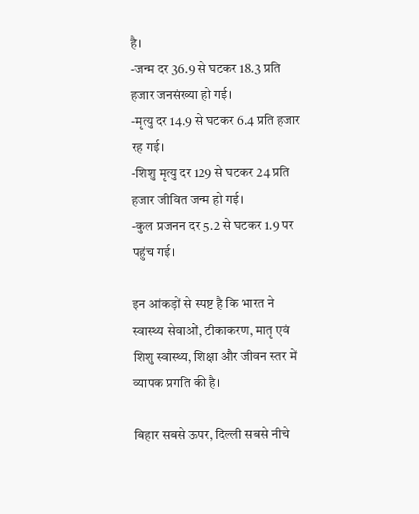है।
-जन्म दर 36.9 से घटकर 18.3 प्रति हजार जनसंख्या हो गई।
-मृत्यु दर 14.9 से घटकर 6.4 प्रति हजार रह गई।
-शिशु मृत्यु दर 129 से घटकर 24 प्रति हजार जीवित जन्म हो गई।
-कुल प्रजनन दर 5.2 से घटकर 1.9 पर पहुंच गई।

इन आंकड़ों से स्पष्ट है कि भारत ने स्वास्थ्य सेवाओं, टीकाकरण, मातृ एवं शिशु स्वास्थ्य, शिक्षा और जीवन स्तर में व्यापक प्रगति की है।

बिहार सबसे ऊपर, दिल्ली सबसे नीचे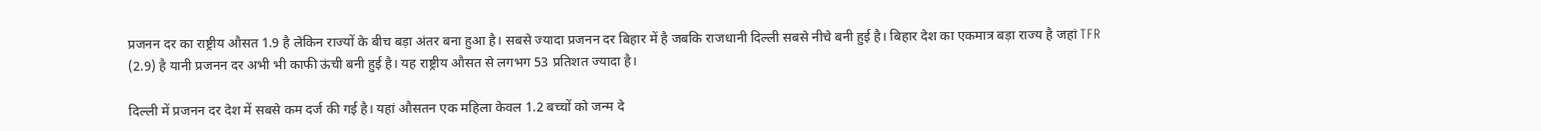प्रजनन दर का राष्ट्रीय औसत 1.9 है लेकिन राज्यों के बीच बड़ा अंतर बना हुआ है। सबसे ज्यादा प्रजनन दर बिहार में है जबकि राजधानी दिल्ली सबसे नीचे बनी हुई है। बिहार देश का एकमात्र बड़ा राज्य है जहां TFR (2.9) है यानी प्रजनन दर अभी भी काफी ऊंची बनी हुई है। यह राष्ट्रीय औसत से लगभग 53 प्रतिशत ज्यादा है।

दिल्ली में प्रजनन दर देश में सबसे कम दर्ज की गई है। यहां औसतन एक महिला केवल 1.2 बच्चों को जन्म दे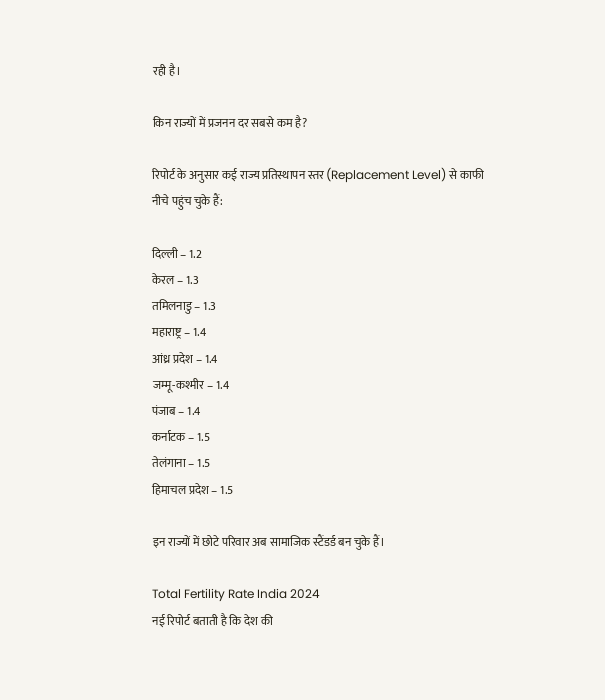रही है।

किन राज्यों में प्रजनन दर सबसे कम है?

रिपोर्ट के अनुसार कई राज्य प्रतिस्थापन स्तर (Replacement Level) से काफी नीचे पहुंच चुके हैं:

दिल्ली – 1.2
केरल – 1.3
तमिलनाडु – 1.3
महाराष्ट्र – 1.4
आंध्र प्रदेश – 1.4
जम्मू-कश्मीर – 1.4
पंजाब – 1.4
कर्नाटक – 1.5
तेलंगाना – 1.5
हिमाचल प्रदेश – 1.5

इन राज्यों में छोटे परिवार अब सामाजिक स्टैंडर्ड बन चुके हैं।

Total Fertility Rate India 2024
नई रिपोर्ट बताती है कि देश की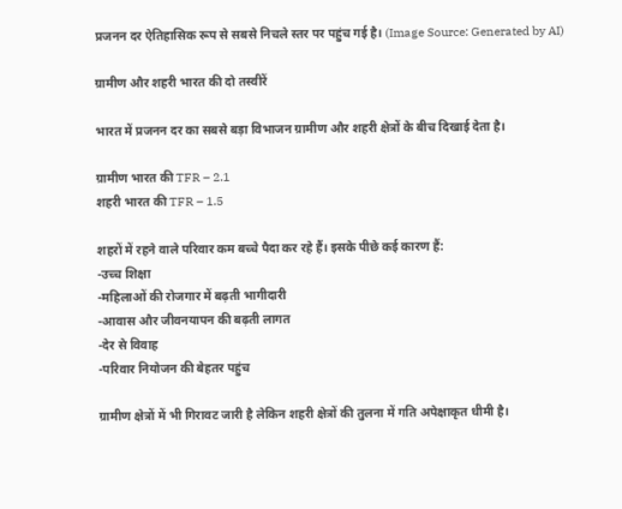प्रजनन दर ऐतिहासिक रूप से सबसे निचले स्तर पर पहुंच गई है। (Image Source: Generated by AI)

ग्रामीण और शहरी भारत की दो तस्वीरें

भारत में प्रजनन दर का सबसे बड़ा विभाजन ग्रामीण और शहरी क्षेत्रों के बीच दिखाई देता है।

ग्रामीण भारत की TFR – 2.1
शहरी भारत की TFR – 1.5

शहरों में रहने वाले परिवार कम बच्चे पैदा कर रहे हैं। इसके पीछे कई कारण हैं:
-उच्च शिक्षा
-महिलाओं की रोजगार में बढ़ती भागीदारी
-आवास और जीवनयापन की बढ़ती लागत
-देर से विवाह
-परिवार नियोजन की बेहतर पहुंच

ग्रामीण क्षेत्रों में भी गिरावट जारी है लेकिन शहरी क्षेत्रों की तुलना में गति अपेक्षाकृत धीमी है।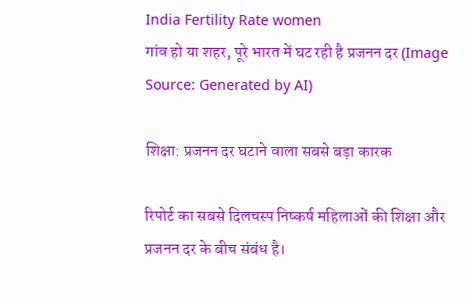India Fertility Rate women
गांव हो या शहर, पूरे भारत में घट रही है प्रजनन दर (Image Source: Generated by AI)

शिक्षा: प्रजनन दर घटाने वाला सबसे बड़ा कारक

रिपोर्ट का सबसे दिलचस्प निष्कर्ष महिलाओं की शिक्षा और प्रजनन दर के बीच संबंध है।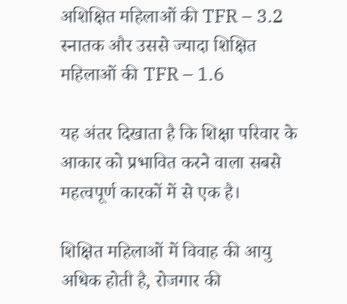अशिक्षित महिलाओं की TFR – 3.2
स्नातक और उससे ज्यादा शिक्षित महिलाओं की TFR – 1.6

यह अंतर दिखाता है कि शिक्षा परिवार के आकार को प्रभावित करने वाला सबसे महत्वपूर्ण कारकों में से एक है।

शिक्षित महिलाओं में विवाह की आयु अधिक होती है, रोजगार की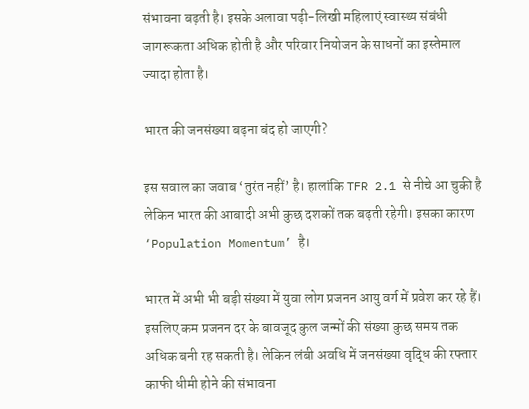संभावना बढ़ती है। इसके अलावा पढ़ी-लिखी महिलाएं स्वास्थ्य संबंधी जागरूकता अधिक होती है और परिवार नियोजन के साधनों का इस्तेमाल ज्यादा होता है।

भारत की जनसंख्या बढ़ना बंद हो जाएगी?

इस सवाल का जवाब ‘तुरंत नहीं’ है। हालांकि TFR 2.1 से नीचे आ चुकी है लेकिन भारत की आबादी अभी कुछ दशकों तक बढ़ती रहेगी। इसका कारण ‘Population Momentum’ है।

भारत में अभी भी बड़ी संख्या में युवा लोग प्रजनन आयु वर्ग में प्रवेश कर रहे हैं। इसलिए कम प्रजनन दर के बावजूद कुल जन्मों की संख्या कुछ समय तक अधिक बनी रह सकती है। लेकिन लंबी अवधि में जनसंख्या वृद्धि की रफ्तार काफी धीमी होने की संभावना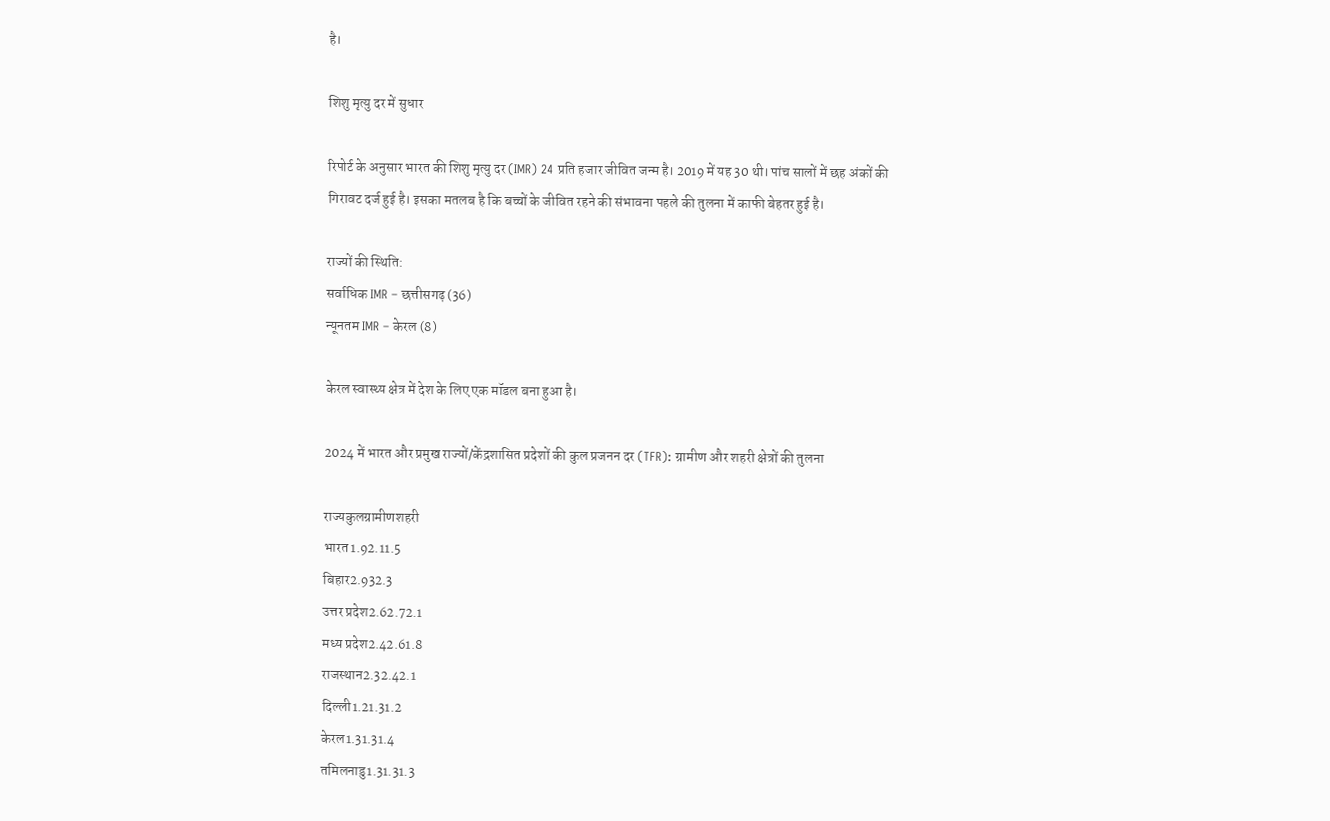है।

शिशु मृत्यु दर में सुधार

रिपोर्ट के अनुसार भारत की शिशु मृत्यु दर (IMR) 24 प्रति हजार जीवित जन्म है। 2019 में यह 30 थी। पांच सालों में छह अंकों की गिरावट दर्ज हुई है। इसका मतलब है कि बच्चों के जीवित रहने की संभावना पहले की तुलना में काफी बेहतर हुई है।

राज्यों की स्थिति:
सर्वाधिक IMR – छत्तीसगढ़ (36)
न्यूनतम IMR – केरल (8)

केरल स्वास्थ्य क्षेत्र में देश के लिए एक मॉडल बना हुआ है।

2024 में भारत और प्रमुख राज्यों/केंद्रशासित प्रदेशों की कुल प्रजनन दर (TFR): ग्रामीण और शहरी क्षेत्रों की तुलना

राज्यकुलग्रामीणशहरी
भारत1.92.11.5
बिहार2.932.3
उत्तर प्रदेश2.62.72.1
मध्य प्रदेश2.42.61.8
राजस्थान2.32.42.1
दिल्ली1.21.31.2
केरल1.31.31.4
तमिलनाडु1.31.31.3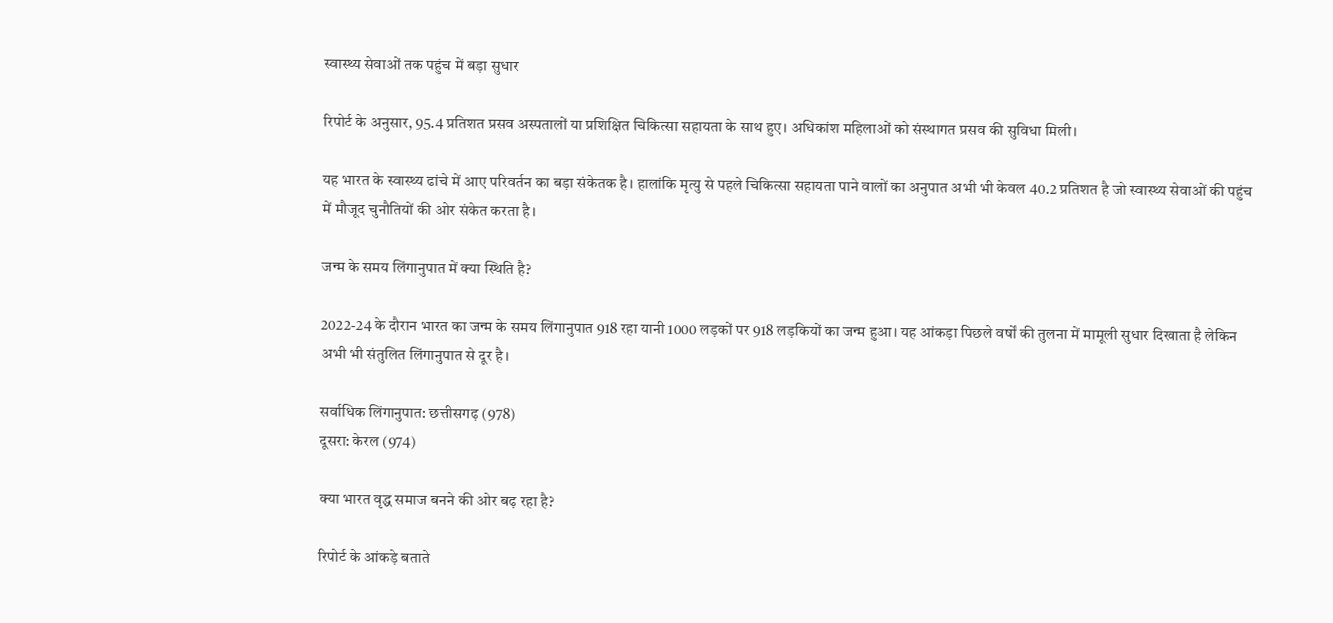स्वास्थ्य सेवाओं तक पहुंच में बड़ा सुधार

रिपोर्ट के अनुसार, 95.4 प्रतिशत प्रसव अस्पतालों या प्रशिक्षित चिकित्सा सहायता के साथ हुए। अधिकांश महिलाओं को संस्थागत प्रसव की सुविधा मिली।

यह भारत के स्वास्थ्य ढांचे में आए परिवर्तन का बड़ा संकेतक है। हालांकि मृत्यु से पहले चिकित्सा सहायता पाने वालों का अनुपात अभी भी केवल 40.2 प्रतिशत है जो स्वास्थ्य सेवाओं की पहुंच में मौजूद चुनौतियों की ओर संकेत करता है।

जन्म के समय लिंगानुपात में क्या स्थिति है?

2022-24 के दौरान भारत का जन्म के समय लिंगानुपात 918 रहा यानी 1000 लड़कों पर 918 लड़कियों का जन्म हुआ। यह आंकड़ा पिछले वर्षों की तुलना में मामूली सुधार दिखाता है लेकिन अभी भी संतुलित लिंगानुपात से दूर है।

सर्वाधिक लिंगानुपात: छत्तीसगढ़ (978)
दूसरा: केरल (974)

क्या भारत वृद्ध समाज बनने की ओर बढ़ रहा है?

रिपोर्ट के आंकड़े बताते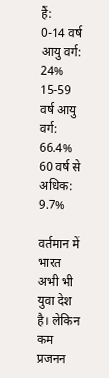हैं:
0-14 वर्ष आयु वर्ग: 24%
15-59 वर्ष आयु वर्ग: 66.4%
60 वर्ष से अधिक: 9.7%

वर्तमान में भारत अभी भी युवा देश है। लेकिन कम प्रजनन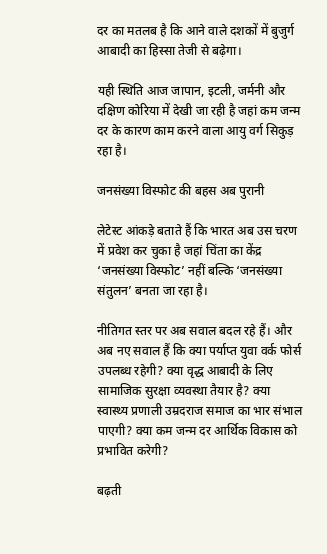दर का मतलब है कि आने वाले दशकों में बुजुर्ग आबादी का हिस्सा तेजी से बढ़ेगा।

यही स्थिति आज जापान, इटली, जर्मनी और दक्षिण कोरिया में देखी जा रही है जहां कम जन्म दर के कारण काम करने वाला आयु वर्ग सिकुड़ रहा है।

जनसंख्या विस्फोट की बहस अब पुरानी

लेटेस्ट आंकड़े बताते हैं कि भारत अब उस चरण में प्रवेश कर चुका है जहां चिंता का केंद्र ‘जनसंख्या विस्फोट’ नहीं बल्कि ‘जनसंख्या संतुलन’ बनता जा रहा है।

नीतिगत स्तर पर अब सवाल बदल रहे हैं। और अब नए सवाल हैं कि क्या पर्याप्त युवा वर्क फोर्स उपलब्ध रहेगी? क्या वृद्ध आबादी के लिए सामाजिक सुरक्षा व्यवस्था तैयार है? क्या स्वास्थ्य प्रणाली उम्रदराज समाज का भार संभाल पाएगी? क्या कम जन्म दर आर्थिक विकास को प्रभावित करेगी?

बढ़ती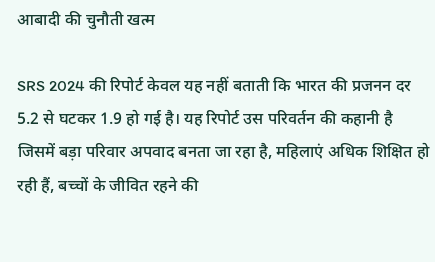आबादी की चुनौती खत्म

SRS 2024 की रिपोर्ट केवल यह नहीं बताती कि भारत की प्रजनन दर 5.2 से घटकर 1.9 हो गई है। यह रिपोर्ट उस परिवर्तन की कहानी है जिसमें बड़ा परिवार अपवाद बनता जा रहा है, महिलाएं अधिक शिक्षित हो रही हैं, बच्चों के जीवित रहने की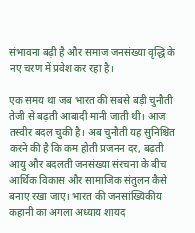संभावना बढ़ी है और समाज जनसंख्या वृद्धि के नए चरण में प्रवेश कर रहा है।

एक समय था जब भारत की सबसे बड़ी चुनौती तेजी से बढ़ती आबादी मानी जाती थी। आज तस्वीर बदल चुकी है। अब चुनौती यह सुनिश्चित करने की है कि कम होती प्रजनन दर, बढ़ती आयु और बदलती जनसंख्या संरचना के बीच आर्थिक विकास और सामाजिक संतुलन कैसे बनाए रखा जाए। भारत की जनसांख्यिकीय कहानी का अगला अध्याय शायद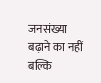जनसंख्या बढ़ाने का नहीं बल्कि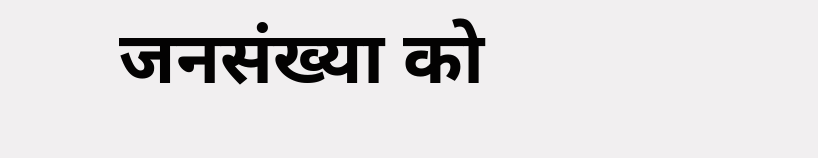जनसंख्या को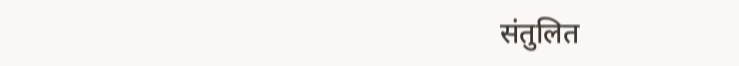संतुलित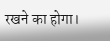रखने का होगा।